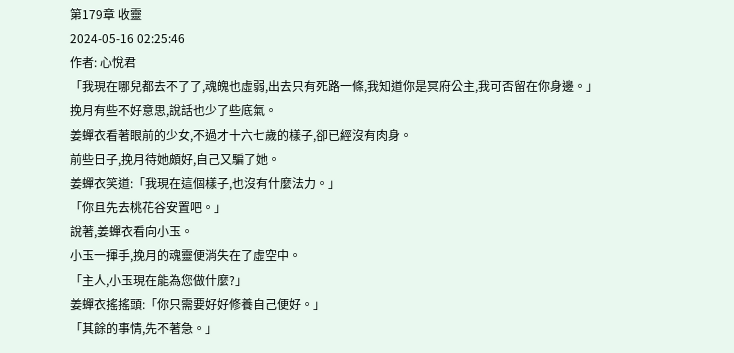第179章 收靈
2024-05-16 02:25:46
作者: 心悅君
「我現在哪兒都去不了了,魂魄也虛弱,出去只有死路一條,我知道你是冥府公主,我可否留在你身邊。」
挽月有些不好意思,說話也少了些底氣。
姜蟬衣看著眼前的少女,不過才十六七歲的樣子,卻已經沒有肉身。
前些日子,挽月待她頗好,自己又騙了她。
姜蟬衣笑道:「我現在這個樣子,也沒有什麼法力。」
「你且先去桃花谷安置吧。」
說著,姜蟬衣看向小玉。
小玉一揮手,挽月的魂靈便消失在了虛空中。
「主人,小玉現在能為您做什麼?」
姜蟬衣搖搖頭:「你只需要好好修養自己便好。」
「其餘的事情,先不著急。」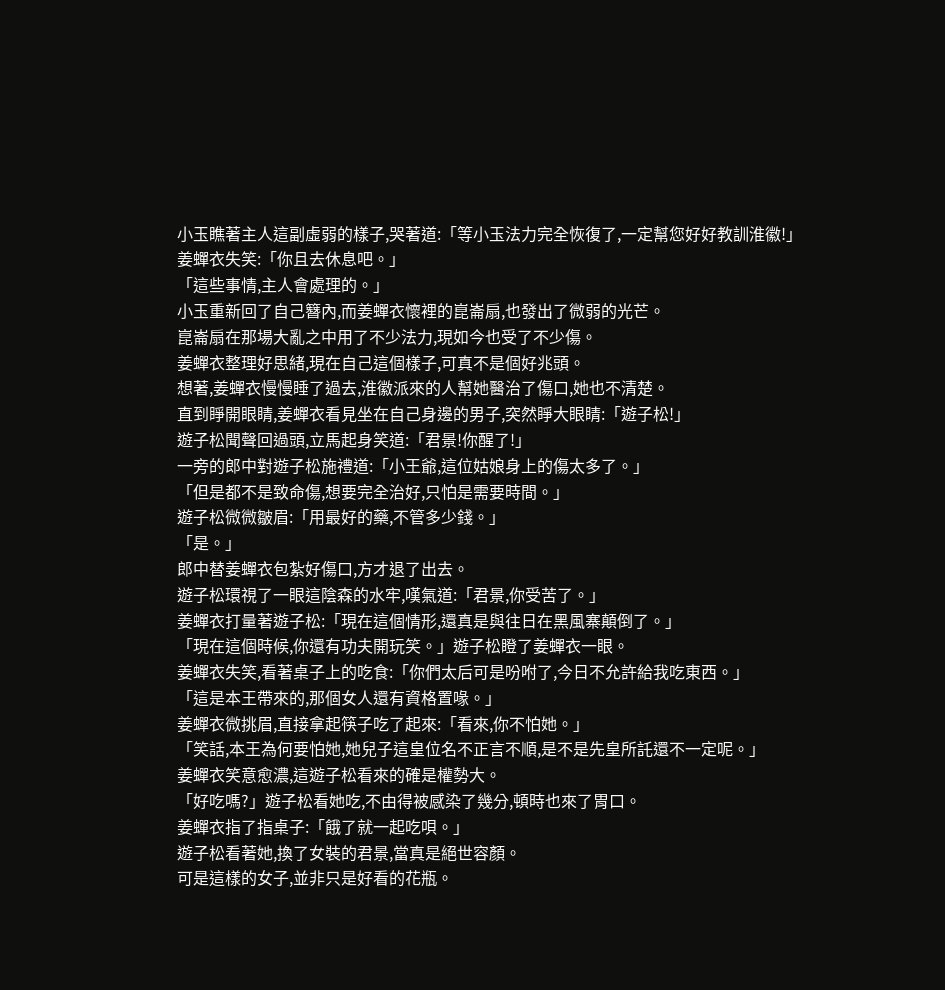小玉瞧著主人這副虛弱的樣子,哭著道:「等小玉法力完全恢復了,一定幫您好好教訓淮徽!」
姜蟬衣失笑:「你且去休息吧。」
「這些事情,主人會處理的。」
小玉重新回了自己簪內,而姜蟬衣懷裡的崑崙扇,也發出了微弱的光芒。
崑崙扇在那場大亂之中用了不少法力,現如今也受了不少傷。
姜蟬衣整理好思緒,現在自己這個樣子,可真不是個好兆頭。
想著,姜蟬衣慢慢睡了過去,淮徽派來的人幫她醫治了傷口,她也不清楚。
直到睜開眼睛,姜蟬衣看見坐在自己身邊的男子,突然睜大眼睛:「遊子松!」
遊子松聞聲回過頭,立馬起身笑道:「君景!你醒了!」
一旁的郎中對遊子松施禮道:「小王爺,這位姑娘身上的傷太多了。」
「但是都不是致命傷,想要完全治好,只怕是需要時間。」
遊子松微微皺眉:「用最好的藥,不管多少錢。」
「是。」
郎中替姜蟬衣包紮好傷口,方才退了出去。
遊子松環視了一眼這陰森的水牢,嘆氣道:「君景,你受苦了。」
姜蟬衣打量著遊子松:「現在這個情形,還真是與往日在黑風寨顛倒了。」
「現在這個時候,你還有功夫開玩笑。」遊子松瞪了姜蟬衣一眼。
姜蟬衣失笑,看著桌子上的吃食:「你們太后可是吩咐了,今日不允許給我吃東西。」
「這是本王帶來的,那個女人還有資格置喙。」
姜蟬衣微挑眉,直接拿起筷子吃了起來:「看來,你不怕她。」
「笑話,本王為何要怕她,她兒子這皇位名不正言不順,是不是先皇所託還不一定呢。」
姜蟬衣笑意愈濃,這遊子松看來的確是權勢大。
「好吃嗎?」遊子松看她吃,不由得被感染了幾分,頓時也來了胃口。
姜蟬衣指了指桌子:「餓了就一起吃唄。」
遊子松看著她,換了女裝的君景,當真是絕世容顏。
可是這樣的女子,並非只是好看的花瓶。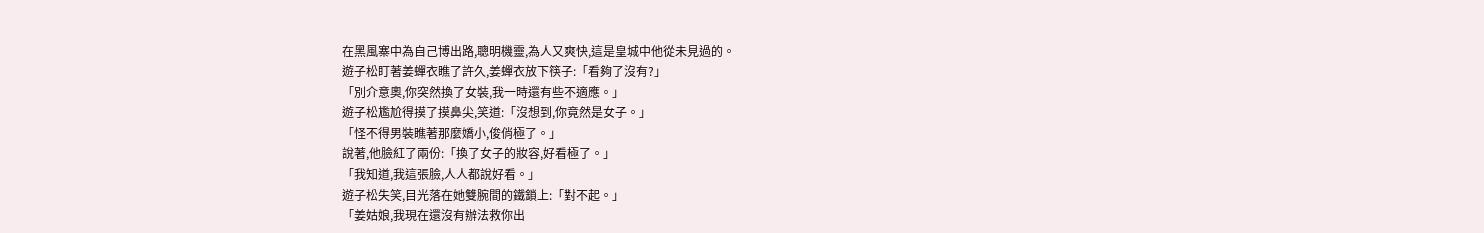在黑風寨中為自己博出路,聰明機靈,為人又爽快,這是皇城中他從未見過的。
遊子松盯著姜蟬衣瞧了許久,姜蟬衣放下筷子:「看夠了沒有?」
「別介意奧,你突然換了女裝,我一時還有些不適應。」
遊子松尷尬得摸了摸鼻尖,笑道:「沒想到,你竟然是女子。」
「怪不得男裝瞧著那麼嬌小,俊俏極了。」
說著,他臉紅了兩份:「換了女子的妝容,好看極了。」
「我知道,我這張臉,人人都說好看。」
遊子松失笑,目光落在她雙腕間的鐵鎖上:「對不起。」
「姜姑娘,我現在還沒有辦法救你出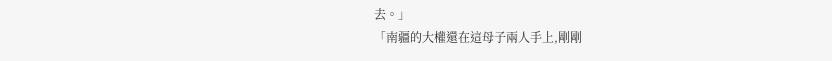去。」
「南疆的大權還在這母子兩人手上,剛剛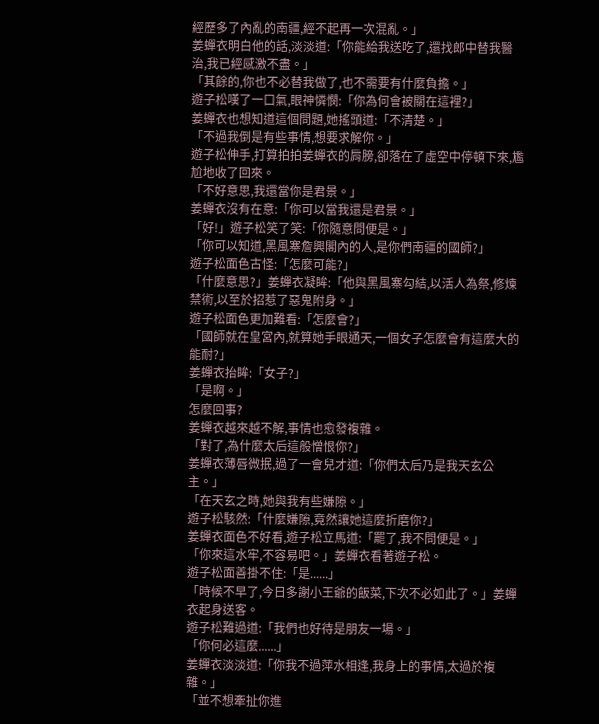經歷多了內亂的南疆,經不起再一次混亂。」
姜蟬衣明白他的話,淡淡道:「你能給我送吃了,還找郎中替我醫治,我已經感激不盡。」
「其餘的,你也不必替我做了,也不需要有什麼負擔。」
遊子松嘆了一口氣,眼神憐憫:「你為何會被關在這裡?」
姜蟬衣也想知道這個問題,她搖頭道:「不清楚。」
「不過我倒是有些事情,想要求解你。」
遊子松伸手,打算拍拍姜蟬衣的肩膀,卻落在了虛空中停頓下來,尷尬地收了回來。
「不好意思,我還當你是君景。」
姜蟬衣沒有在意:「你可以當我還是君景。」
「好!」遊子松笑了笑:「你隨意問便是。」
「你可以知道,黑風寨詹興閣內的人,是你們南疆的國師?」
遊子松面色古怪:「怎麼可能?」
「什麼意思?」姜蟬衣凝眸:「他與黑風寨勾結,以活人為祭,修煉禁術,以至於招惹了惡鬼附身。」
遊子松面色更加難看:「怎麼會?」
「國師就在皇宮內,就算她手眼通天,一個女子怎麼會有這麼大的能耐?」
姜蟬衣抬眸:「女子?」
「是啊。」
怎麼回事?
姜蟬衣越來越不解,事情也愈發複雜。
「對了,為什麼太后這般憎恨你?」
姜蟬衣薄唇微抿,過了一會兒才道:「你們太后乃是我天玄公主。」
「在天玄之時,她與我有些嫌隙。」
遊子松駭然:「什麼嫌隙,竟然讓她這麼折磨你?」
姜蟬衣面色不好看,遊子松立馬道:「罷了,我不問便是。」
「你來這水牢,不容易吧。」姜蟬衣看著遊子松。
遊子松面善掛不住:「是......」
「時候不早了,今日多謝小王爺的飯菜,下次不必如此了。」姜蟬衣起身送客。
遊子松難過道:「我們也好待是朋友一場。」
「你何必這麼......」
姜蟬衣淡淡道:「你我不過萍水相逢,我身上的事情,太過於複雜。」
「並不想牽扯你進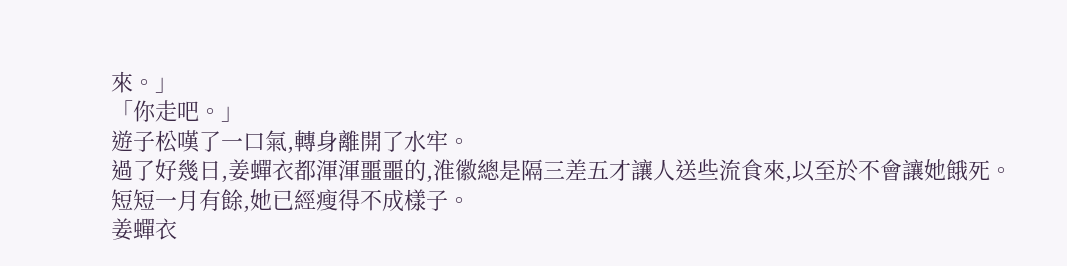來。」
「你走吧。」
遊子松嘆了一口氣,轉身離開了水牢。
過了好幾日,姜蟬衣都渾渾噩噩的,淮徽總是隔三差五才讓人送些流食來,以至於不會讓她餓死。
短短一月有餘,她已經瘦得不成樣子。
姜蟬衣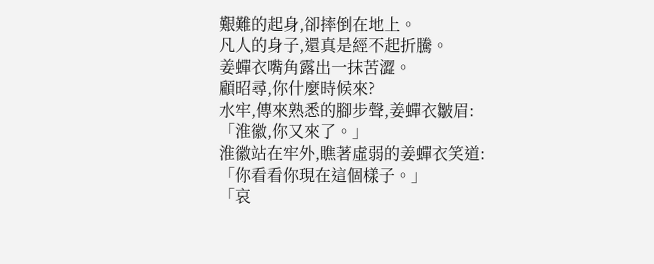艱難的起身,卻摔倒在地上。
凡人的身子,還真是經不起折騰。
姜蟬衣嘴角露出一抹苦澀。
顧昭尋,你什麼時候來?
水牢,傳來熟悉的腳步聲,姜蟬衣皺眉:「淮徽,你又來了。」
淮徽站在牢外,瞧著虛弱的姜蟬衣笑道:「你看看你現在這個樣子。」
「哀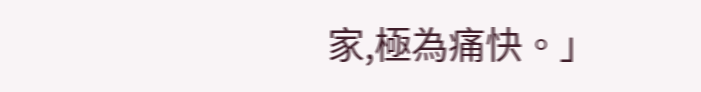家,極為痛快。」